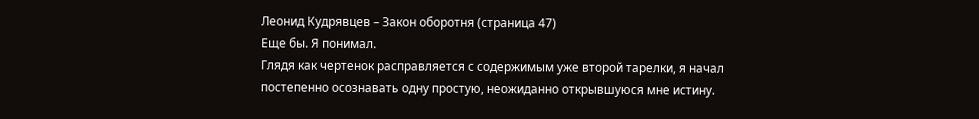Леонид Кудрявцев – Закон оборотня (страница 47)
Еще бы. Я понимал.
Глядя как чертенок расправляется с содержимым уже второй тарелки, я начал постепенно осознавать одну простую, неожиданно открывшуюся мне истину.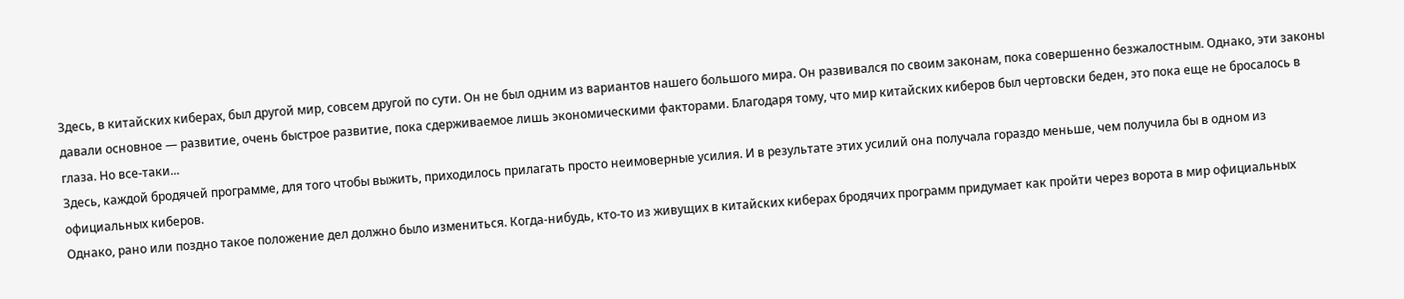Здесь, в китайских киберах, был другой мир, совсем другой по сути. Он не был одним из вариантов нашего большого мира. Он развивался по своим законам, пока совершенно безжалостным. Однако, эти законы давали основное — развитие, очень быстрое развитие, пока сдерживаемое лишь экономическими факторами. Благодаря тому, что мир китайских киберов был чертовски беден, это пока еще не бросалось в глаза. Но все-таки...
Здесь, каждой бродячей программе, для того чтобы выжить, приходилось прилагать просто неимоверные усилия. И в результате этих усилий она получала гораздо меньше, чем получила бы в одном из официальных киберов.
Однако, рано или поздно такое положение дел должно было измениться. Когда-нибудь, кто-то из живущих в китайских киберах бродячих программ придумает как пройти через ворота в мир официальных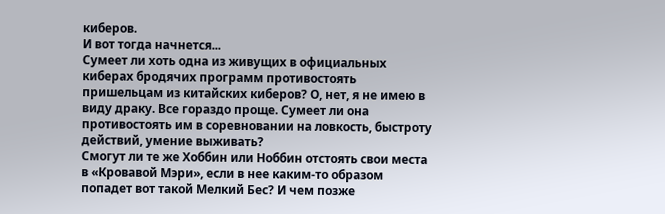киберов.
И вот тогда начнется...
Сумеет ли хоть одна из живущих в официальных киберах бродячих программ противостоять пришельцам из китайских киберов? О, нет, я не имею в виду драку. Все гораздо проще. Сумеет ли она противостоять им в соревновании на ловкость, быстроту действий, умение выживать?
Смогут ли те же Хоббин или Ноббин отстоять свои места в «Кровавой Мэри», если в нее каким-то образом попадет вот такой Мелкий Бес? И чем позже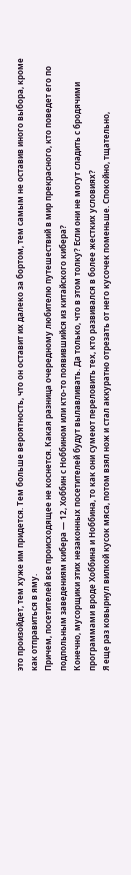это произойдет, тем хуже им придется. Тем больше вероятность, что он оставит их далеко за бортом, тем самым не оставив иного выбора, кроме как отправиться в яму.
Причем, посетителей все происходящее не коснется. Какая разница очередному любителю путешествий в мир прекрасного, кто поведет его по подпольным заведениям кибера — 12, Хоббин с Ноббином или кто-то появившийся из китайского кибера?
Конечно, мусорщики этих незаконных посетителей будут вылавливать. Да только, что в этом толку? Если они не могут сладить с бродячими программами вроде Хоббина и Ноббина, то как они сумеют переловить тех, кто развивался в более жестких условиях?
Я еще раз ковырнул вилкой кусок мяса, потом взял нож и стал аккуратно отрезать от него кусочек поменьше. Спокойно, тщательно,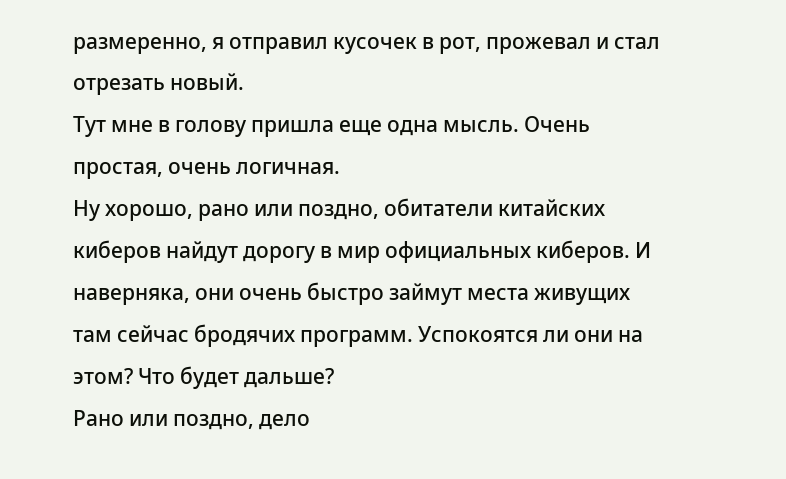размеренно, я отправил кусочек в рот, прожевал и стал отрезать новый.
Тут мне в голову пришла еще одна мысль. Очень простая, очень логичная.
Ну хорошо, рано или поздно, обитатели китайских киберов найдут дорогу в мир официальных киберов. И наверняка, они очень быстро займут места живущих там сейчас бродячих программ. Успокоятся ли они на этом? Что будет дальше?
Рано или поздно, дело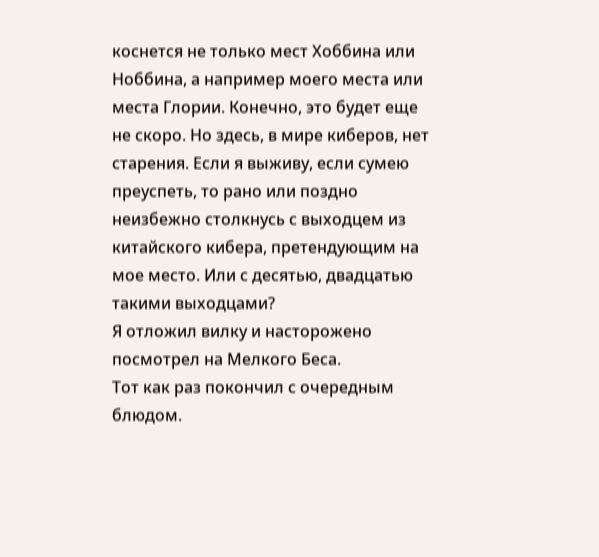коснется не только мест Хоббина или Ноббина, а например моего места или места Глории. Конечно, это будет еще не скоро. Но здесь, в мире киберов, нет старения. Если я выживу, если сумею преуспеть, то рано или поздно неизбежно столкнусь с выходцем из китайского кибера, претендующим на мое место. Или с десятью, двадцатью такими выходцами?
Я отложил вилку и насторожено посмотрел на Мелкого Беса.
Тот как раз покончил с очередным блюдом.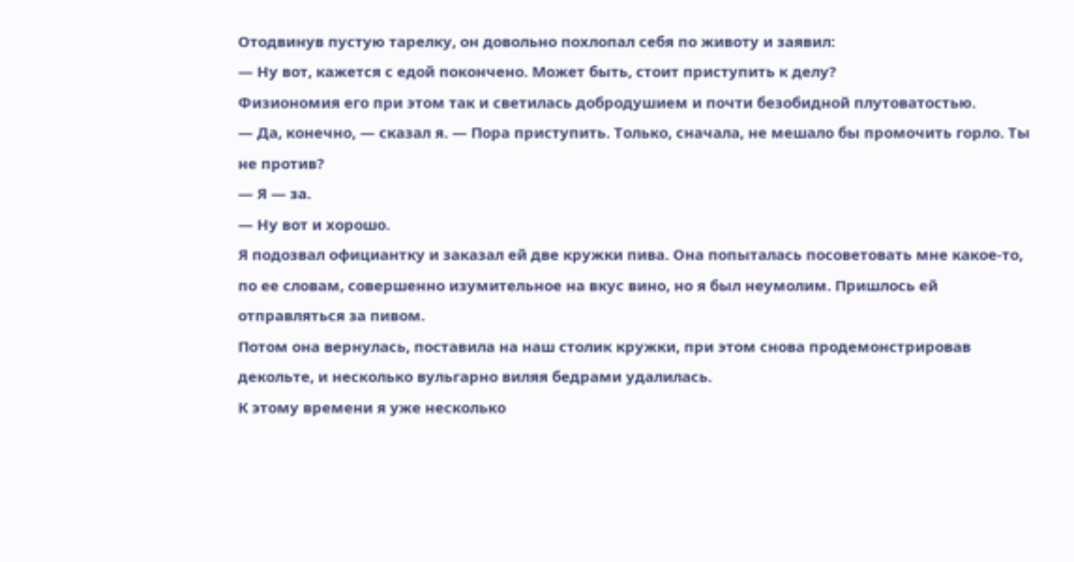Отодвинув пустую тарелку, он довольно похлопал себя по животу и заявил:
— Ну вот, кажется с едой покончено. Может быть, стоит приступить к делу?
Физиономия его при этом так и светилась добродушием и почти безобидной плутоватостью.
— Да, конечно, — сказал я. — Пора приступить. Только, сначала, не мешало бы промочить горло. Ты не против?
— Я — за.
— Ну вот и хорошо.
Я подозвал официантку и заказал ей две кружки пива. Она попыталась посоветовать мне какое-то, по ее словам, совершенно изумительное на вкус вино, но я был неумолим. Пришлось ей отправляться за пивом.
Потом она вернулась, поставила на наш столик кружки, при этом снова продемонстрировав декольте, и несколько вульгарно виляя бедрами удалилась.
К этому времени я уже несколько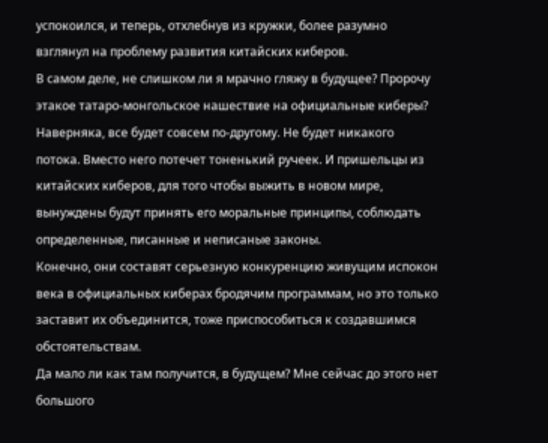успокоился, и теперь, отхлебнув из кружки, более разумно взглянул на проблему развития китайских киберов.
В самом деле, не слишком ли я мрачно гляжу в будущее? Пророчу этакое татаро-монгольское нашествие на официальные киберы? Наверняка, все будет совсем по-другому. Не будет никакого потока. Вместо него потечет тоненький ручеек. И пришельцы из китайских киберов, для того чтобы выжить в новом мире, вынуждены будут принять его моральные принципы, соблюдать определенные, писанные и неписаные законы.
Конечно, они составят серьезную конкуренцию живущим испокон века в официальных киберах бродячим программам, но это только заставит их объединится, тоже приспособиться к создавшимся обстоятельствам.
Да мало ли как там получится, в будущем? Мне сейчас до этого нет большого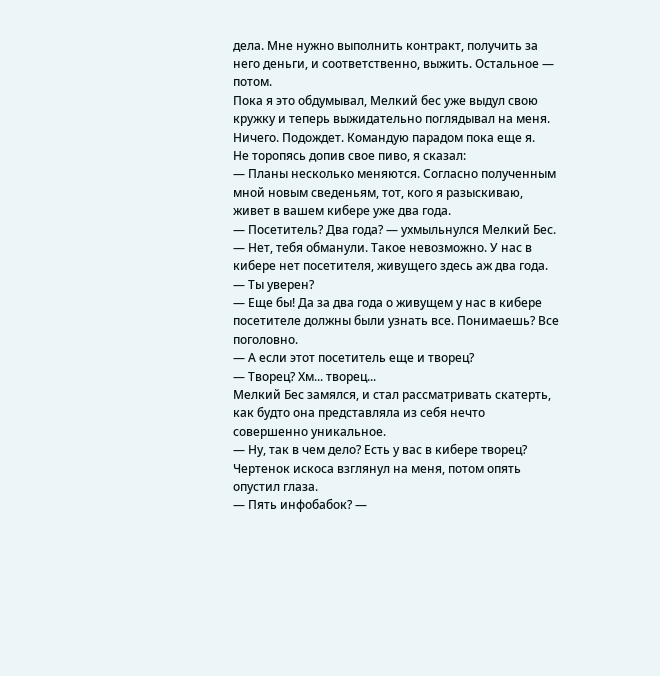дела. Мне нужно выполнить контракт, получить за него деньги, и соответственно, выжить. Остальное — потом.
Пока я это обдумывал, Мелкий бес уже выдул свою кружку и теперь выжидательно поглядывал на меня.
Ничего. Подождет. Командую парадом пока еще я.
Не торопясь допив свое пиво, я сказал:
— Планы несколько меняются. Согласно полученным мной новым сведеньям, тот, кого я разыскиваю, живет в вашем кибере уже два года.
— Посетитель? Два года? — ухмыльнулся Мелкий Бес. — Нет, тебя обманули. Такое невозможно. У нас в кибере нет посетителя, живущего здесь аж два года.
— Ты уверен?
— Еще бы! Да за два года о живущем у нас в кибере посетителе должны были узнать все. Понимаешь? Все поголовно.
— А если этот посетитель еще и творец?
— Творец? Хм... творец...
Мелкий Бес замялся, и стал рассматривать скатерть, как будто она представляла из себя нечто совершенно уникальное.
— Ну, так в чем дело? Есть у вас в кибере творец?
Чертенок искоса взглянул на меня, потом опять опустил глаза.
— Пять инфобабок? —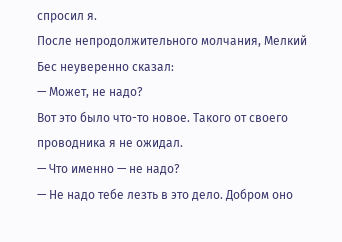спросил я.
После непродолжительного молчания, Мелкий Бес неуверенно сказал:
— Может, не надо?
Вот это было что-то новое. Такого от своего проводника я не ожидал.
— Что именно — не надо?
— Не надо тебе лезть в это дело. Добром оно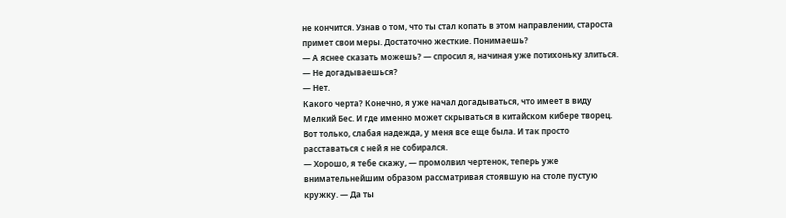не кончится. Узнав о том, что ты стал копать в этом направлении, староста примет свои меры. Достаточно жесткие. Понимаешь?
— А яснее сказать можешь? — спросил я, начиная уже потихоньку злиться.
— Не догадываешься?
— Нет.
Какого черта? Конечно, я уже начал догадываться, что имеет в виду Мелкий Бес. И где именно может скрываться в китайском кибере творец. Вот только, слабая надежда, у меня все еще была. И так просто расставаться с ней я не собирался.
— Хорошо, я тебе скажу, — промолвил чертенок, теперь уже внимательнейшим образом рассматривая стоявшую на столе пустую кружку. — Да ты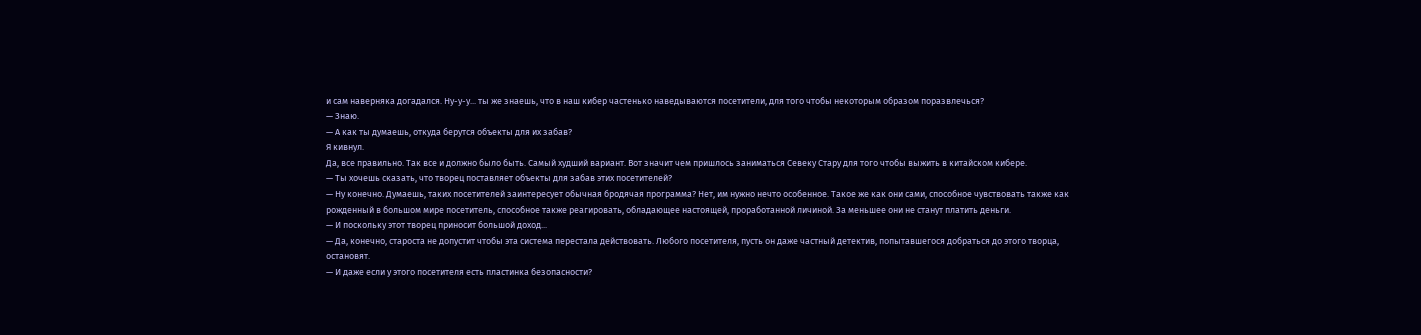и сам наверняка догадался. Ну-у-у... ты же знаешь, что в наш кибер частенько наведываются посетители, для того чтобы некоторым образом поразвлечься?
— Знаю.
— А как ты думаешь, откуда берутся объекты для их забав?
Я кивнул.
Да, все правильно. Так все и должно было быть. Самый худший вариант. Вот значит чем пришлось заниматься Севеку Стару для того чтобы выжить в китайском кибере.
— Ты хочешь сказать, что творец поставляет объекты для забав этих посетителей?
— Ну конечно. Думаешь, таких посетителей заинтересует обычная бродячая программа? Нет, им нужно нечто особенное. Такое же как они сами, способное чувствовать также как рожденный в большом мире посетитель, способное также реагировать, обладающее настоящей, проработанной личиной. За меньшее они не станут платить деньги.
— И поскольку этот творец приносит большой доход...
— Да, конечно, староста не допустит чтобы эта система перестала действовать. Любого посетителя, пусть он даже частный детектив, попытавшегося добраться до этого творца, остановят.
— И даже если у этого посетителя есть пластинка безопасности?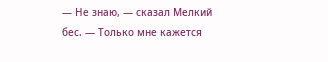— Не знаю, — сказал Мелкий бес. — Только мне кажется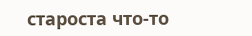староста что-то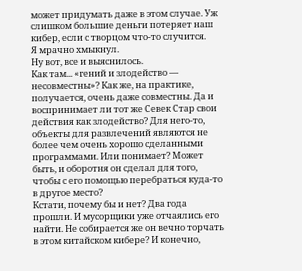может придумать даже в этом случае. Уж слишком большие деньги потеряет наш кибер, если с творцом что-то случится.
Я мрачно хмыкнул.
Ну вот, все и выяснилось.
Как там... «гений и злодейство — несовместны»? Как же, на практике, получается, очень даже совместны. Да и воспринимает ли тот же Севек Стар свои действия как злодейство? Для него-то, объекты для развлечений являются не более чем очень хорошо сделанными программами. Или понимает? Может быть, и оборотня он сделал для того, чтобы с его помощью перебраться куда-то в другое место?
Кстати, почему бы и нет? Два года прошли. И мусорщики уже отчаялись его найти. Не собирается же он вечно торчать в этом китайском кибере? И конечно,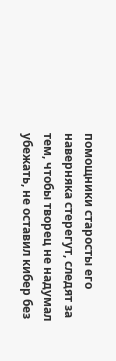помощники старосты его наверняка стерегут, следят за тем, чтобы творец не надумал убежать, не оставил кибер без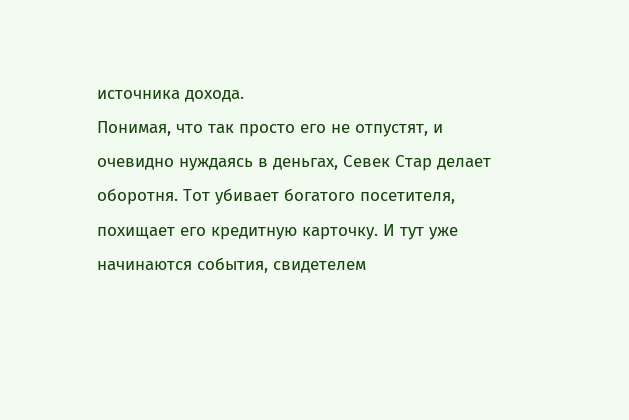источника дохода.
Понимая, что так просто его не отпустят, и очевидно нуждаясь в деньгах, Севек Стар делает оборотня. Тот убивает богатого посетителя, похищает его кредитную карточку. И тут уже начинаются события, свидетелем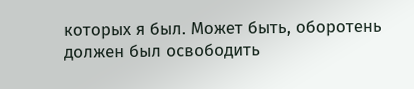которых я был. Может быть, оборотень должен был освободить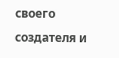своего создателя и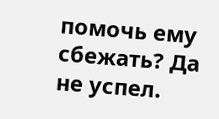помочь ему сбежать? Да не успел.